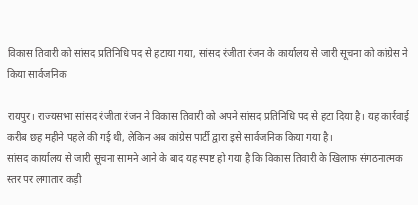विकास तिवारी को सांसद प्रतिनिधि पद से हटाया गया, सांसद रंजीता रंजन के कार्यालय से जारी सूचना को कांग्रेस ने किया सार्वजनिक

रायपुर। राज्यसभा सांसद रंजीता रंजन ने विकास तिवारी को अपने सांसद प्रतिनिधि पद से हटा दिया है। यह कार्रवाई करीब छह महीने पहले की गई थी, लेकिन अब कांग्रेस पार्टी द्वारा इसे सार्वजनिक किया गया है।
सांसद कार्यालय से जारी सूचना सामने आने के बाद यह स्पष्ट हो गया है कि विकास तिवारी के खिलाफ संगठनात्मक स्तर पर लगातार कड़ी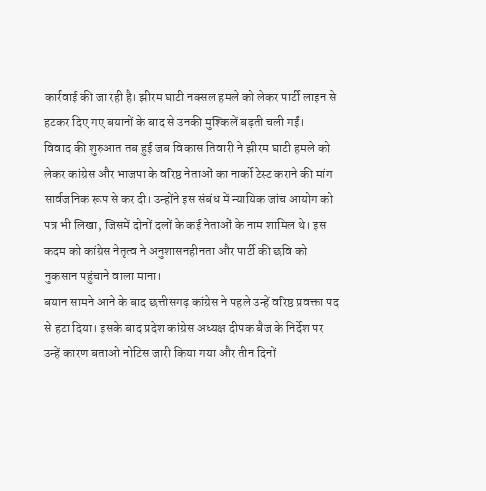कार्रवाई की जा रही है। झीरम घाटी नक्सल हमले को लेकर पार्टी लाइन से हटकर दिए गए बयानों के बाद से उनकी मुश्किलें बढ़ती चली गईं।
विवाद की शुरुआत तब हुई जब विकास तिवारी ने झीरम घाटी हमले को लेकर कांग्रेस और भाजपा के वरिष्ठ नेताओं का नार्को टेस्ट कराने की मांग सार्वजनिक रूप से कर दी। उन्होंने इस संबंध में न्यायिक जांच आयोग को पत्र भी लिखा, जिसमें दोनों दलों के कई नेताओं के नाम शामिल थे। इस कदम को कांग्रेस नेतृत्व ने अनुशासनहीनता और पार्टी की छवि को नुकसान पहुंचाने वाला माना।
बयान सामने आने के बाद छत्तीसगढ़ कांग्रेस ने पहले उन्हें वरिष्ठ प्रवक्ता पद से हटा दिया। इसके बाद प्रदेश कांग्रेस अध्यक्ष दीपक बैज के निर्देश पर उन्हें कारण बताओ नोटिस जारी किया गया और तीन दिनों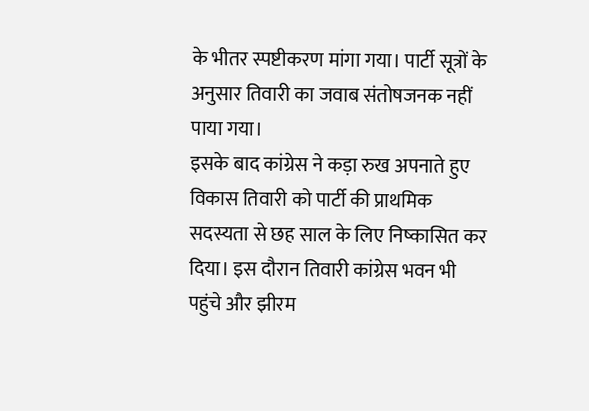के भीतर स्पष्टीकरण मांगा गया। पार्टी सूत्रों के अनुसार तिवारी का जवाब संतोषजनक नहीं पाया गया।
इसके बाद कांग्रेस ने कड़ा रुख अपनाते हुए विकास तिवारी को पार्टी की प्राथमिक सदस्यता से छह साल के लिए निष्कासित कर दिया। इस दौरान तिवारी कांग्रेस भवन भी पहुंचे और झीरम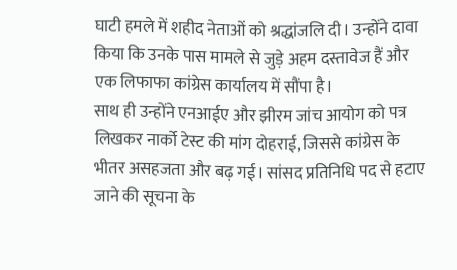घाटी हमले में शहीद नेताओं को श्रद्धांजलि दी। उन्होंने दावा किया कि उनके पास मामले से जुड़े अहम दस्तावेज हैं और एक लिफाफा कांग्रेस कार्यालय में सौंपा है।
साथ ही उन्होंने एनआईए और झीरम जांच आयोग को पत्र लिखकर नार्को टेस्ट की मांग दोहराई, जिससे कांग्रेस के भीतर असहजता और बढ़ गई। सांसद प्रतिनिधि पद से हटाए जाने की सूचना के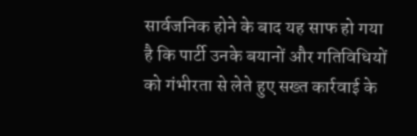सार्वजनिक होने के बाद यह साफ हो गया है कि पार्टी उनके बयानों और गतिविधियों को गंभीरता से लेते हुए सख्त कार्रवाई के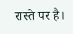रास्ते पर है।